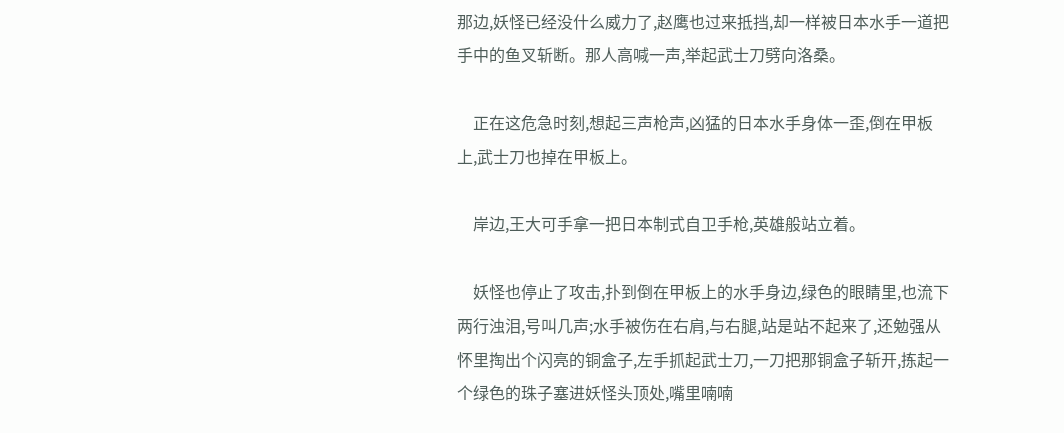那边,妖怪已经没什么威力了,赵鹰也过来抵挡,却一样被日本水手一道把手中的鱼叉斩断。那人高喊一声,举起武士刀劈向洛桑。

    正在这危急时刻,想起三声枪声,凶猛的日本水手身体一歪,倒在甲板上,武士刀也掉在甲板上。

    岸边,王大可手拿一把日本制式自卫手枪,英雄般站立着。

    妖怪也停止了攻击,扑到倒在甲板上的水手身边,绿色的眼睛里,也流下两行浊泪,号叫几声;水手被伤在右肩,与右腿,站是站不起来了,还勉强从怀里掏出个闪亮的铜盒子,左手抓起武士刀,一刀把那铜盒子斩开,拣起一个绿色的珠子塞进妖怪头顶处,嘴里喃喃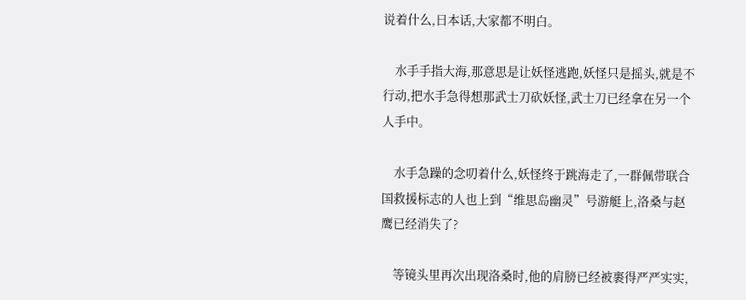说着什么,日本话,大家都不明白。

    水手手指大海,那意思是让妖怪逃跑,妖怪只是摇头,就是不行动,把水手急得想那武士刀砍妖怪,武士刀已经拿在另一个人手中。

    水手急躁的念叨着什么,妖怪终于跳海走了,一群佩带联合国救援标志的人也上到“维思岛幽灵”号游艇上,洛桑与赵鹰已经消失了?

    等镜头里再次出现洛桑时,他的肩膀已经被裹得严严实实,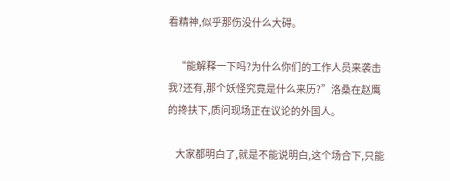看精神,似乎那伤没什么大碍。

    “能解释一下吗?为什么你们的工作人员来袭击我?还有,那个妖怪究竟是什么来历?”洛桑在赵鹰的搀扶下,质问现场正在议论的外国人。

    大家都明白了,就是不能说明白,这个场合下,只能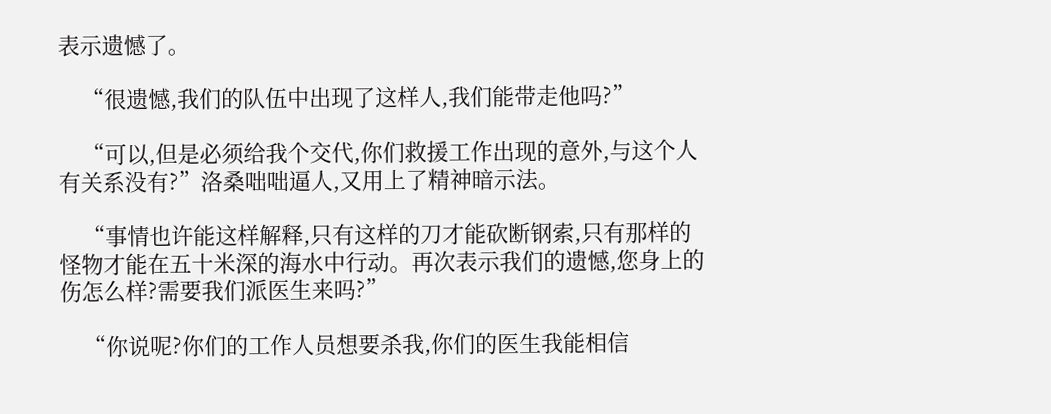表示遗憾了。

    “很遗憾,我们的队伍中出现了这样人,我们能带走他吗?”

    “可以,但是必须给我个交代,你们救援工作出现的意外,与这个人有关系没有?”洛桑咄咄逼人,又用上了精神暗示法。

    “事情也许能这样解释,只有这样的刀才能砍断钢索,只有那样的怪物才能在五十米深的海水中行动。再次表示我们的遗憾,您身上的伤怎么样?需要我们派医生来吗?”

    “你说呢?你们的工作人员想要杀我,你们的医生我能相信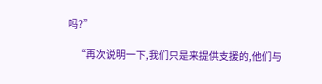吗?”

    “再次说明一下,我们只是来提供支援的,他们与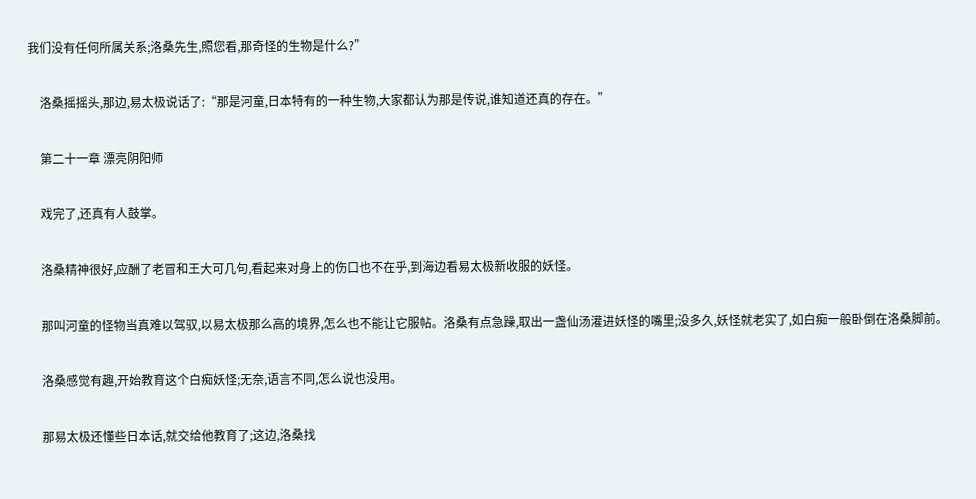我们没有任何所属关系;洛桑先生,照您看,那奇怪的生物是什么?”

    洛桑摇摇头,那边,易太极说话了:“那是河童,日本特有的一种生物,大家都认为那是传说,谁知道还真的存在。”

    第二十一章 漂亮阴阳师

    戏完了,还真有人鼓掌。

    洛桑精神很好,应酬了老冒和王大可几句,看起来对身上的伤口也不在乎,到海边看易太极新收服的妖怪。

    那叫河童的怪物当真难以驾驭,以易太极那么高的境界,怎么也不能让它服帖。洛桑有点急躁,取出一盏仙汤灌进妖怪的嘴里;没多久,妖怪就老实了,如白痴一般卧倒在洛桑脚前。

    洛桑感觉有趣,开始教育这个白痴妖怪;无奈,语言不同,怎么说也没用。

    那易太极还懂些日本话,就交给他教育了;这边,洛桑找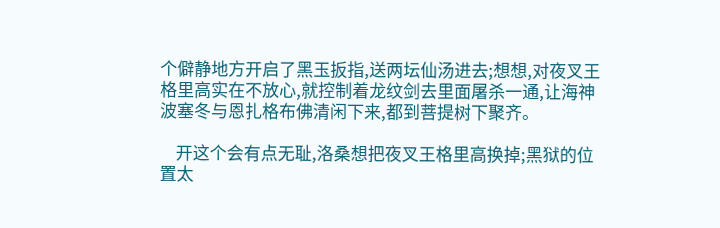个僻静地方开启了黑玉扳指,送两坛仙汤进去;想想,对夜叉王格里高实在不放心,就控制着龙纹剑去里面屠杀一通,让海神波塞冬与恩扎格布佛清闲下来,都到菩提树下聚齐。

    开这个会有点无耻,洛桑想把夜叉王格里高换掉;黑狱的位置太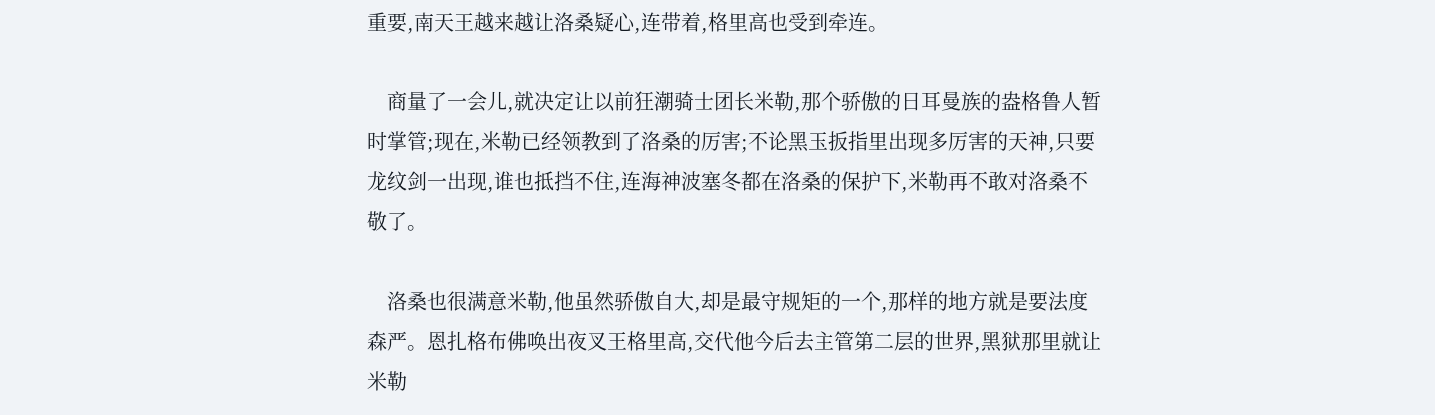重要,南天王越来越让洛桑疑心,连带着,格里高也受到牵连。

    商量了一会儿,就决定让以前狂潮骑士团长米勒,那个骄傲的日耳曼族的盎格鲁人暂时掌管;现在,米勒已经领教到了洛桑的厉害;不论黑玉扳指里出现多厉害的天神,只要龙纹剑一出现,谁也抵挡不住,连海神波塞冬都在洛桑的保护下,米勒再不敢对洛桑不敬了。

    洛桑也很满意米勒,他虽然骄傲自大,却是最守规矩的一个,那样的地方就是要法度森严。恩扎格布佛唤出夜叉王格里高,交代他今后去主管第二层的世界,黑狱那里就让米勒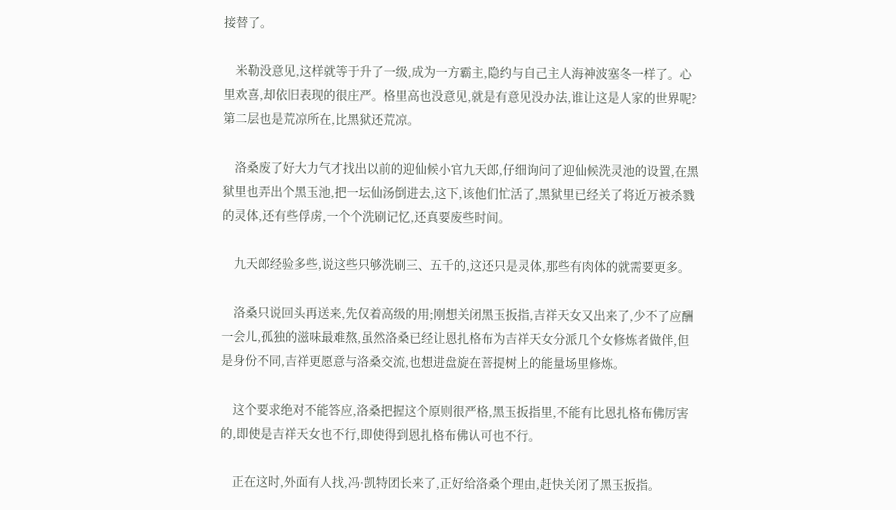接替了。

    米勒没意见,这样就等于升了一级,成为一方霸主,隐约与自己主人海神波塞冬一样了。心里欢喜,却依旧表现的很庄严。格里高也没意见,就是有意见没办法,谁让这是人家的世界呢?第二层也是荒凉所在,比黑狱还荒凉。

    洛桑废了好大力气才找出以前的迎仙候小官九天郎,仔细询问了迎仙候洗灵池的设置,在黑狱里也弄出个黑玉池,把一坛仙汤倒进去,这下,该他们忙活了,黑狱里已经关了将近万被杀戮的灵体,还有些俘虏,一个个洗刷记忆,还真要废些时间。

    九天郎经验多些,说这些只够洗刷三、五千的,这还只是灵体,那些有肉体的就需要更多。

    洛桑只说回头再送来,先仅着高级的用;刚想关闭黑玉扳指,吉祥天女又出来了,少不了应酬一会儿,孤独的滋味最难熬,虽然洛桑已经让恩扎格布为吉祥天女分派几个女修炼者做伴,但是身份不同,吉祥更愿意与洛桑交流,也想进盘旋在菩提树上的能量场里修炼。

    这个要求绝对不能答应,洛桑把握这个原则很严格,黑玉扳指里,不能有比恩扎格布佛厉害的,即使是吉祥天女也不行,即使得到恩扎格布佛认可也不行。

    正在这时,外面有人找,冯·凯特团长来了,正好给洛桑个理由,赶快关闭了黑玉扳指。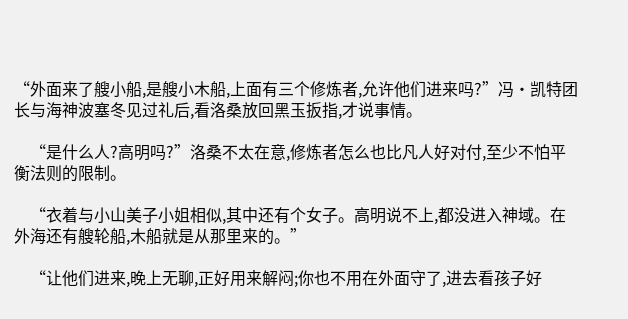“外面来了艘小船,是艘小木船,上面有三个修炼者,允许他们进来吗?”冯·凯特团长与海神波塞冬见过礼后,看洛桑放回黑玉扳指,才说事情。

    “是什么人?高明吗?”洛桑不太在意,修炼者怎么也比凡人好对付,至少不怕平衡法则的限制。

    “衣着与小山美子小姐相似,其中还有个女子。高明说不上,都没进入神域。在外海还有艘轮船,木船就是从那里来的。”

    “让他们进来,晚上无聊,正好用来解闷;你也不用在外面守了,进去看孩子好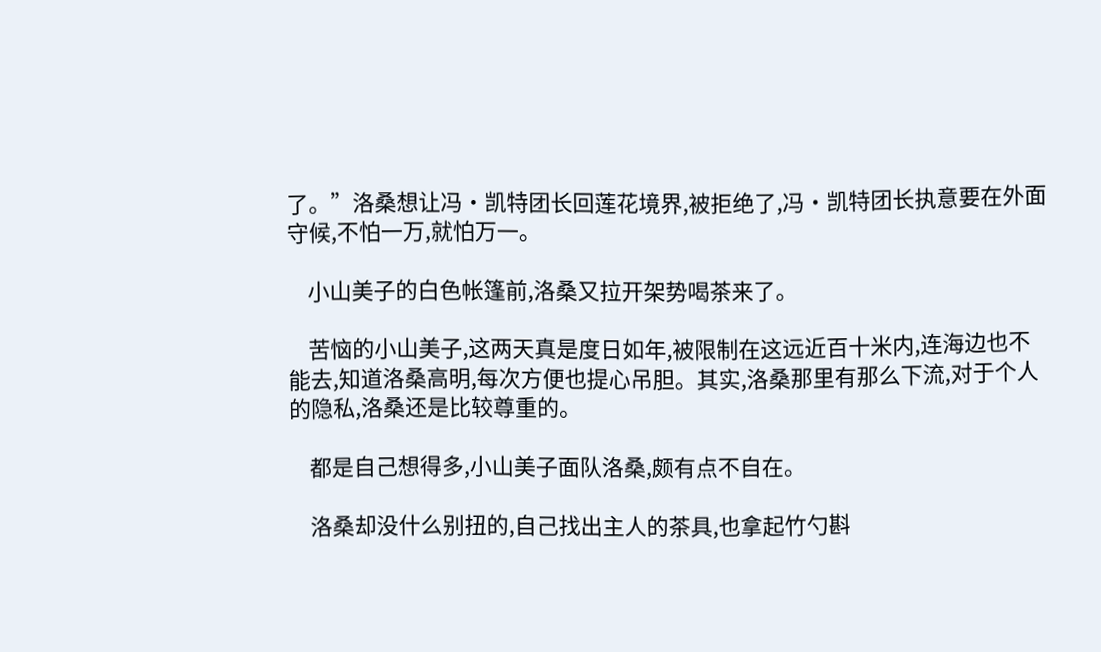了。”洛桑想让冯·凯特团长回莲花境界,被拒绝了,冯·凯特团长执意要在外面守候,不怕一万,就怕万一。

    小山美子的白色帐篷前,洛桑又拉开架势喝茶来了。

    苦恼的小山美子,这两天真是度日如年,被限制在这远近百十米内,连海边也不能去,知道洛桑高明,每次方便也提心吊胆。其实,洛桑那里有那么下流,对于个人的隐私,洛桑还是比较尊重的。

    都是自己想得多,小山美子面队洛桑,颇有点不自在。

    洛桑却没什么别扭的,自己找出主人的茶具,也拿起竹勺斟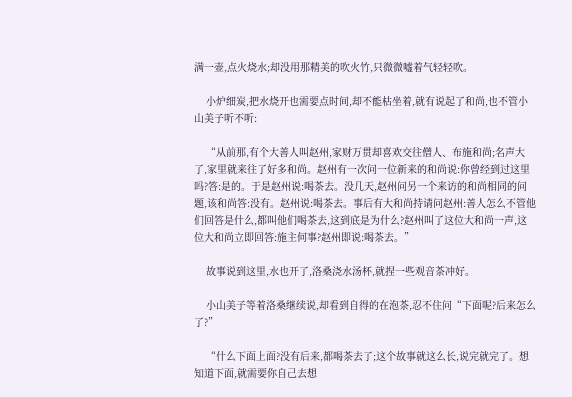满一壶,点火烧水;却没用那精美的吹火竹,只微微嘘着气轻轻吹。

    小炉细炭,把水烧开也需要点时间,却不能枯坐着,就有说起了和尚,也不管小山美子听不听:

    “从前那,有个大善人叫赵州,家财万贯却喜欢交往僧人、布施和尚;名声大了,家里就来往了好多和尚。赵州有一次问一位新来的和尚说:你曾经到过这里吗?答:是的。于是赵州说:喝茶去。没几天,赵州问另一个来访的和尚相同的问题,该和尚答:没有。赵州说:喝茶去。事后有大和尚持请问赵州:善人怎么不管他们回答是什么,都叫他们喝茶去,这到底是为什么?赵州叫了这位大和尚一声,这位大和尚立即回答:施主何事?赵州即说:喝茶去。”

    故事说到这里,水也开了,洛桑浇水汤杯,就捏一些观音茶冲好。

    小山美子等着洛桑继续说,却看到自得的在泡茶,忍不住问“下面呢?后来怎么了?”

    “什么下面上面?没有后来,都喝茶去了;这个故事就这么长,说完就完了。想知道下面,就需要你自己去想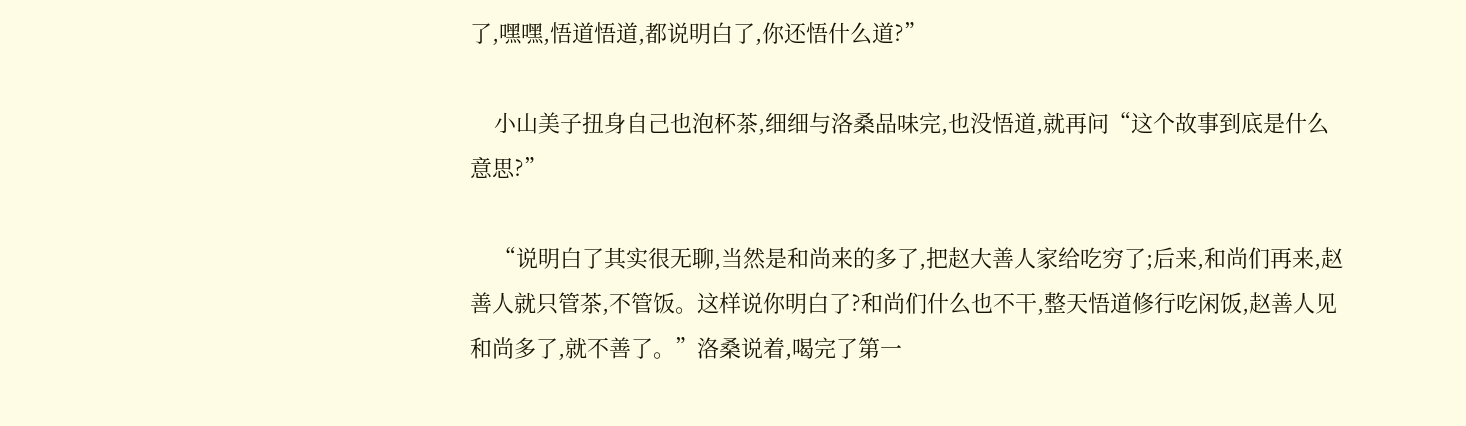了,嘿嘿,悟道悟道,都说明白了,你还悟什么道?”

    小山美子扭身自己也泡杯茶,细细与洛桑品味完,也没悟道,就再问“这个故事到底是什么意思?”

    “说明白了其实很无聊,当然是和尚来的多了,把赵大善人家给吃穷了;后来,和尚们再来,赵善人就只管茶,不管饭。这样说你明白了?和尚们什么也不干,整天悟道修行吃闲饭,赵善人见和尚多了,就不善了。”洛桑说着,喝完了第一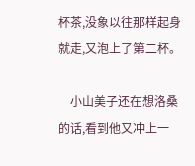杯茶,没象以往那样起身就走,又泡上了第二杯。

    小山美子还在想洛桑的话,看到他又冲上一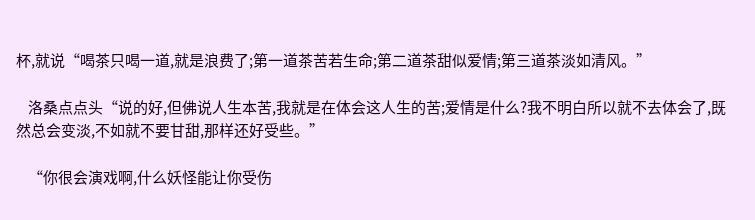杯,就说“喝茶只喝一道,就是浪费了;第一道茶苦若生命;第二道茶甜似爱情;第三道茶淡如清风。”

    洛桑点点头“说的好,但佛说人生本苦,我就是在体会这人生的苦;爱情是什么?我不明白所以就不去体会了,既然总会变淡,不如就不要甘甜,那样还好受些。”

    “你很会演戏啊,什么妖怪能让你受伤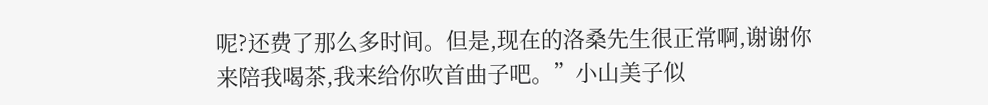呢?还费了那么多时间。但是,现在的洛桑先生很正常啊,谢谢你来陪我喝茶,我来给你吹首曲子吧。”小山美子似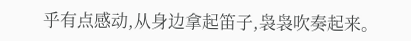乎有点感动,从身边拿起笛子,袅袅吹奏起来。